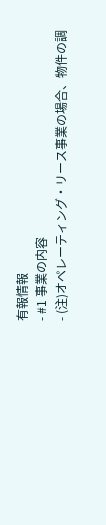有報情報
- #1 事業の内容
- (注)オペレーティング・リース事業の場合、物件の調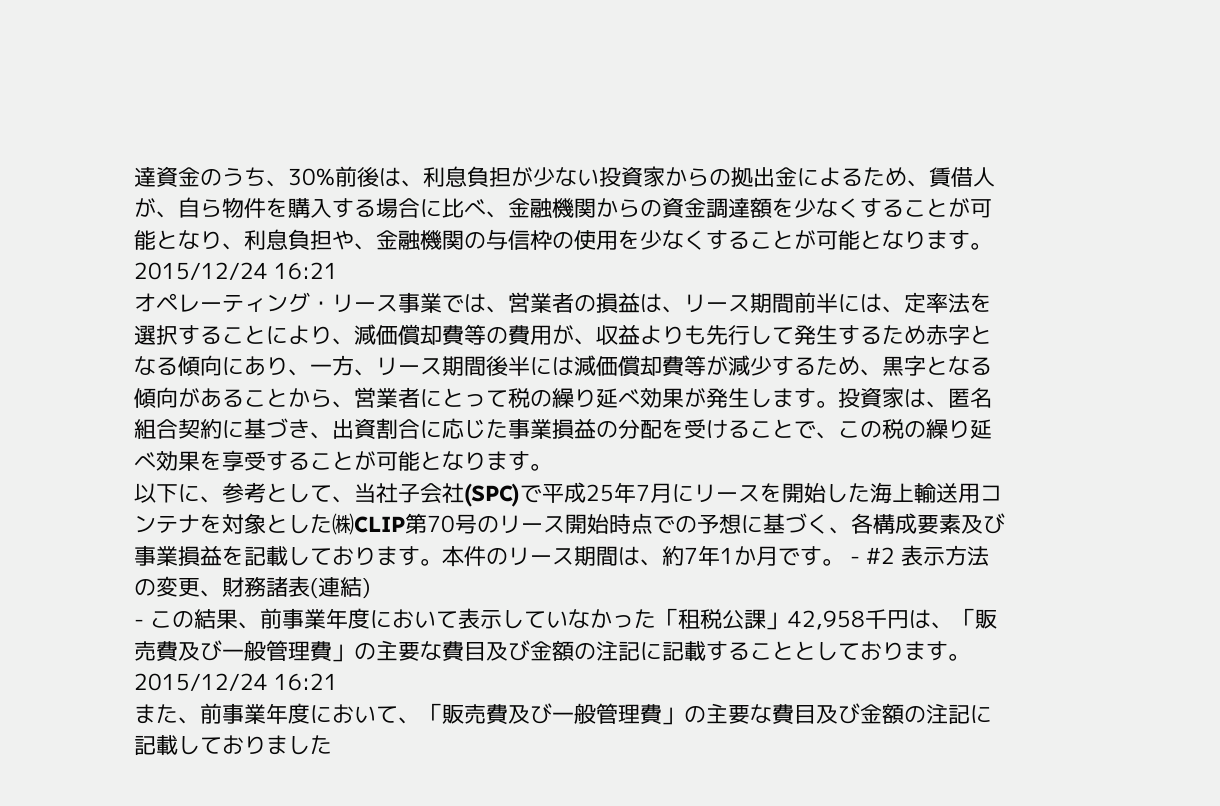達資金のうち、30%前後は、利息負担が少ない投資家からの拠出金によるため、賃借人が、自ら物件を購入する場合に比べ、金融機関からの資金調達額を少なくすることが可能となり、利息負担や、金融機関の与信枠の使用を少なくすることが可能となります。2015/12/24 16:21
オペレーティング・リース事業では、営業者の損益は、リース期間前半には、定率法を選択することにより、減価償却費等の費用が、収益よりも先行して発生するため赤字となる傾向にあり、一方、リース期間後半には減価償却費等が減少するため、黒字となる傾向があることから、営業者にとって税の繰り延べ効果が発生します。投資家は、匿名組合契約に基づき、出資割合に応じた事業損益の分配を受けることで、この税の繰り延べ効果を享受することが可能となります。
以下に、参考として、当社子会社(SPC)で平成25年7月にリースを開始した海上輸送用コンテナを対象とした㈱CLIP第70号のリース開始時点での予想に基づく、各構成要素及び事業損益を記載しております。本件のリース期間は、約7年1か月です。 - #2 表示方法の変更、財務諸表(連結)
- この結果、前事業年度において表示していなかった「租税公課」42,958千円は、「販売費及び一般管理費」の主要な費目及び金額の注記に記載することとしております。2015/12/24 16:21
また、前事業年度において、「販売費及び一般管理費」の主要な費目及び金額の注記に記載しておりました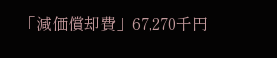「減価償却費」67,270千円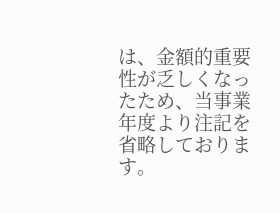は、金額的重要性が乏しくなったため、当事業年度より注記を省略しております。